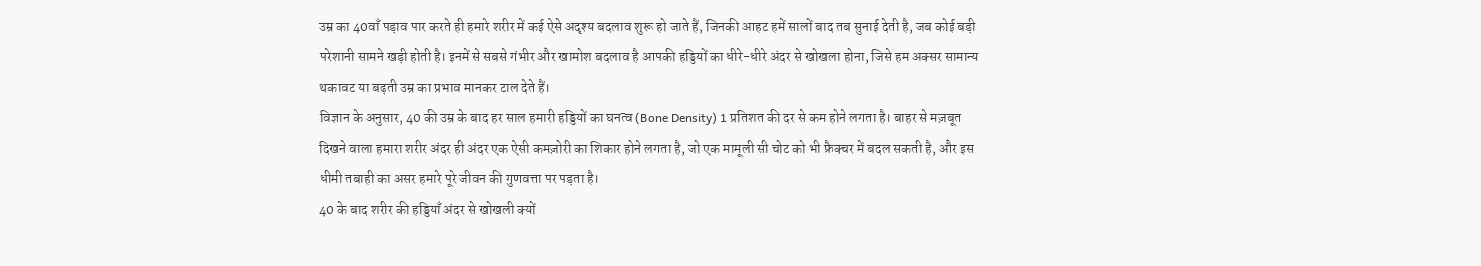उम्र का 40वाँ पड़ाव पार करते ही हमारे शरीर में कई ऐसे अदृश्य बदलाव शुरू हो जाते हैं, जिनकी आहट हमें सालों बाद तब सुनाई देती है, जब कोई बड़ी परेशानी सामने खड़ी होती है। इनमें से सबसे गंभीर और खामोश बदलाव है आपकी हड्डियों का धीरे-धीरे अंदर से खोखला होना, जिसे हम अक्सर सामान्य थकावट या बढ़ती उम्र का प्रभाव मानकर टाल देते हैं।
विज्ञान के अनुसार, 40 की उम्र के बाद हर साल हमारी हड्डियों का घनत्व (Bone Density) 1 प्रतिशत की दर से कम होने लगता है। बाहर से मज़बूत दिखने वाला हमारा शरीर अंदर ही अंदर एक ऐसी कमज़ोरी का शिकार होने लगता है, जो एक मामूली सी चोट को भी फ्रैक्चर में बदल सकती है, और इस धीमी तबाही का असर हमारे पूरे जीवन की गुणवत्ता पर पड़ता है।
40 के बाद शरीर की हड्डियाँ अंदर से खोखली क्यों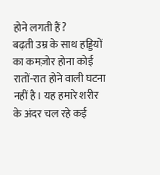होने लगती हैं?
बढ़ती उम्र के साथ हड्डियों का कमज़ोर होना कोई रातों-रात होने वाली घटना नहीं है। यह हमारे शरीर के अंदर चल रहे कई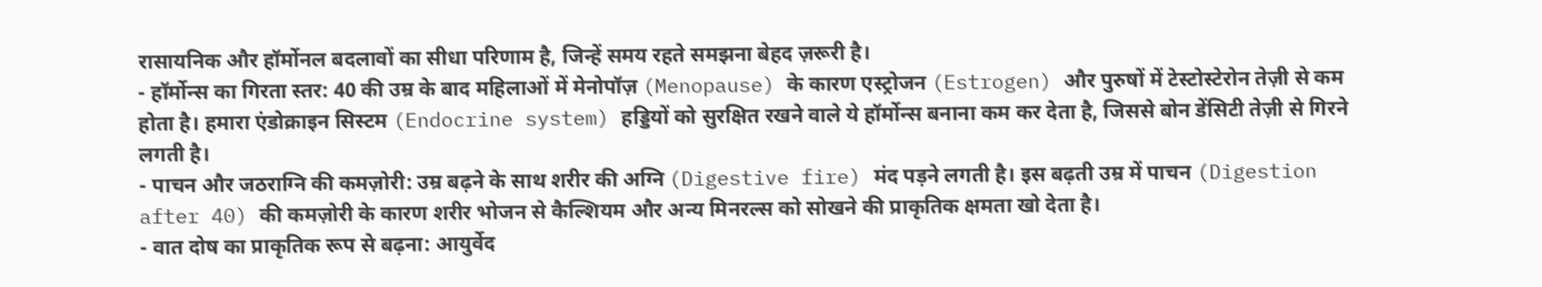रासायनिक और हॉर्मोनल बदलावों का सीधा परिणाम है, जिन्हें समय रहते समझना बेहद ज़रूरी है।
- हॉर्मोन्स का गिरता स्तर: 40 की उम्र के बाद महिलाओं में मेनोपॉज़ (Menopause) के कारण एस्ट्रोजन (Estrogen) और पुरुषों में टेस्टोस्टेरोन तेज़ी से कम होता है। हमारा एंडोक्राइन सिस्टम (Endocrine system) हड्डियों को सुरक्षित रखने वाले ये हॉर्मोन्स बनाना कम कर देता है, जिससे बोन डेंसिटी तेज़ी से गिरने लगती है।
- पाचन और जठराग्नि की कमज़ोरी: उम्र बढ़ने के साथ शरीर की अग्नि (Digestive fire) मंद पड़ने लगती है। इस बढ़ती उम्र में पाचन (Digestion after 40) की कमज़ोरी के कारण शरीर भोजन से कैल्शियम और अन्य मिनरल्स को सोखने की प्राकृतिक क्षमता खो देता है।
- वात दोष का प्राकृतिक रूप से बढ़ना: आयुर्वेद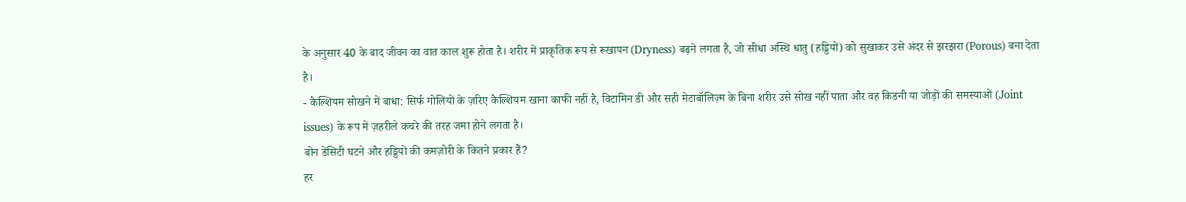के अनुसार 40 के बाद जीवन का वात काल शुरू होता है। शरीर में प्राकृतिक रूप से रूखापन (Dryness) बढ़ने लगता है, जो सीधा अस्थि धातु (हड्डियों) को सुखाकर उसे अंदर से झरझरा (Porous) बना देता है।
- कैल्शियम सोखने में बाधा: सिर्फ गोलियों के ज़रिए कैल्शियम खाना काफी नहीं है, विटामिन डी और सही मेटाबॉलिज़्म के बिना शरीर उसे सोख नहीं पाता और वह किडनी या जोड़ों की समस्याओं (Joint issues) के रूप में ज़हरीले कचरे की तरह जमा होने लगता है।
बोन डेंसिटी घटने और हड्डियों की कमज़ोरी के कितने प्रकार हैं?
हर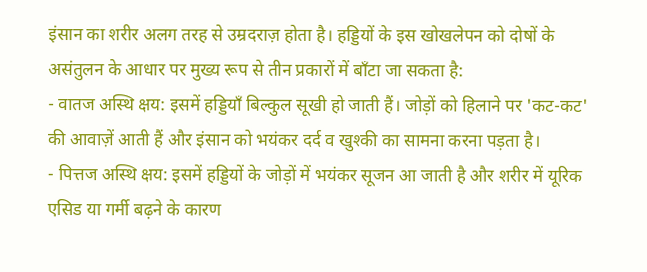इंसान का शरीर अलग तरह से उम्रदराज़ होता है। हड्डियों के इस खोखलेपन को दोषों के असंतुलन के आधार पर मुख्य रूप से तीन प्रकारों में बाँटा जा सकता है:
- वातज अस्थि क्षय: इसमें हड्डियाँ बिल्कुल सूखी हो जाती हैं। जोड़ों को हिलाने पर 'कट-कट' की आवाज़ें आती हैं और इंसान को भयंकर दर्द व खुश्की का सामना करना पड़ता है।
- पित्तज अस्थि क्षय: इसमें हड्डियों के जोड़ों में भयंकर सूजन आ जाती है और शरीर में यूरिक एसिड या गर्मी बढ़ने के कारण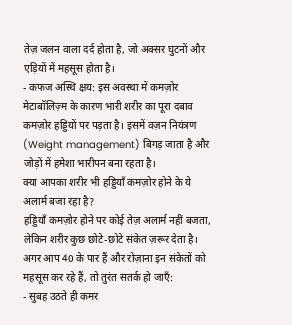तेज़ जलन वाला दर्द होता है, जो अक्सर घुटनों और एड़ियों में महसूस होता है।
- कफज अस्थि क्षय: इस अवस्था में कमज़ोर मेटाबॉलिज़्म के कारण भारी शरीर का पूरा दबाव कमज़ोर हड्डियों पर पड़ता है। इसमें वज़न नियंत्रण (Weight management) बिगड़ जाता है और जोड़ों में हमेशा भारीपन बना रहता है।
क्या आपका शरीर भी हड्डियाँ कमज़ोर होने के ये अलार्म बजा रहा है?
हड्डियाँ कमज़ोर होने पर कोई तेज़ अलार्म नहीं बजता, लेकिन शरीर कुछ छोटे-छोटे संकेत ज़रूर देता है। अगर आप 40 के पार हैं और रोज़ाना इन संकेतों को महसूस कर रहे हैं, तो तुरंत सतर्क हो जाएँ:
- सुबह उठते ही कमर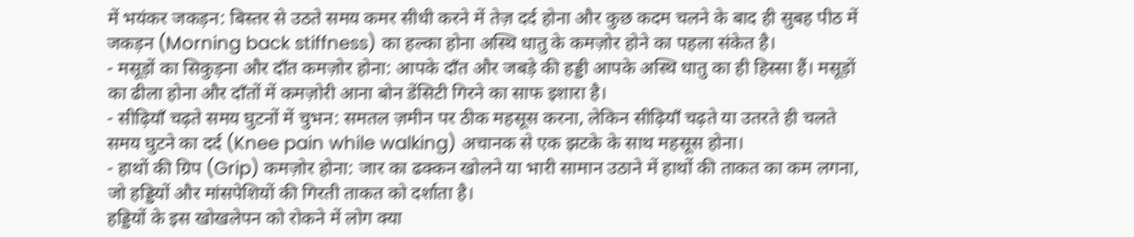में भयंकर जकड़न: बिस्तर से उठते समय कमर सीधी करने में तेज़ दर्द होना और कुछ कदम चलने के बाद ही सुबह पीठ में जकड़न (Morning back stiffness) का हल्का होना अस्थि धातु के कमज़ोर होने का पहला संकेत है।
- मसूड़ों का सिकुड़ना और दाँत कमज़ोर होना: आपके दाँत और जबड़े की हड्डी आपके अस्थि धातु का ही हिस्सा हैं। मसूड़ों का ढीला होना और दाँतों में कमज़ोरी आना बोन डेंसिटी गिरने का साफ इशारा है।
- सीढ़ियाँ चढ़ते समय घुटनों में चुभन: समतल ज़मीन पर ठीक महसूस करना, लेकिन सीढ़ियाँ चढ़ते या उतरते ही चलते समय घुटने का दर्द (Knee pain while walking) अचानक से एक झटके के साथ महसूस होना।
- हाथों की ग्रिप (Grip) कमज़ोर होना: जार का ढक्कन खोलने या भारी सामान उठाने में हाथों की ताकत का कम लगना, जो हड्डियों और मांसपेशियों की गिरती ताकत को दर्शाता है।
हड्डियों के इस खोखलेपन को रोकने में लोग क्या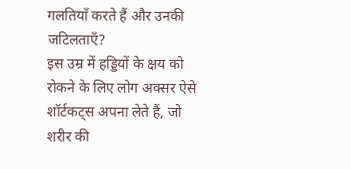गलतियाँ करते हैं और उनकी जटिलताएँ?
इस उम्र में हड्डियों के क्षय को रोकने के लिए लोग अक्सर ऐसे शॉर्टकट्स अपना लेते हैं, जो शरीर की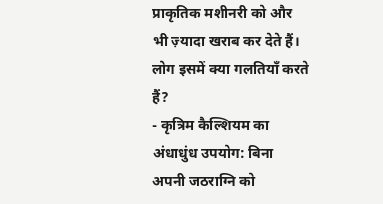प्राकृतिक मशीनरी को और भी ज़्यादा खराब कर देते हैं।
लोग इसमें क्या गलतियाँ करते हैं?
- कृत्रिम कैल्शियम का अंधाधुंध उपयोग: बिना अपनी जठराग्नि को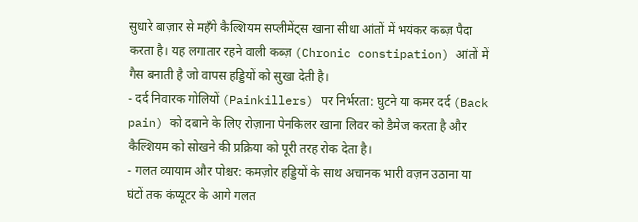सुधारे बाज़ार से महँगे कैल्शियम सप्लीमेंट्स खाना सीधा आंतों में भयंकर कब्ज़ पैदा करता है। यह लगातार रहने वाली कब्ज़ (Chronic constipation) आंतों में गैस बनाती है जो वापस हड्डियों को सुखा देती है।
- दर्द निवारक गोलियों (Painkillers) पर निर्भरता: घुटने या कमर दर्द (Back pain) को दबाने के लिए रोज़ाना पेनकिलर खाना लिवर को डैमेज करता है और कैल्शियम को सोखने की प्रक्रिया को पूरी तरह रोक देता है।
- गलत व्यायाम और पोश्चर: कमज़ोर हड्डियों के साथ अचानक भारी वज़न उठाना या घंटों तक कंप्यूटर के आगे गलत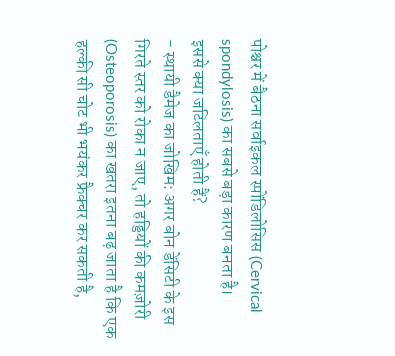पोश्चर में बैठना सर्वाइकल स्पोंडिलोसिस (Cervical spondylosis) का सबसे बड़ा कारण बनता है।
इससे क्या जटिलताएँ होती हैं?
- स्थायी डैमेज का जोखिम: अगर बोन डेंसिटी के इस गिरते स्तर को रोका न जाए, तो हड्डियों की कमज़ोरी (Osteoporosis) का खतरा इतना बढ़ जाता है कि एक हल्की सी चोट भी भयंकर फ्रैक्चर कर सकती है,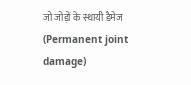जो जोड़ों के स्थायी डैमेज (Permanent joint damage)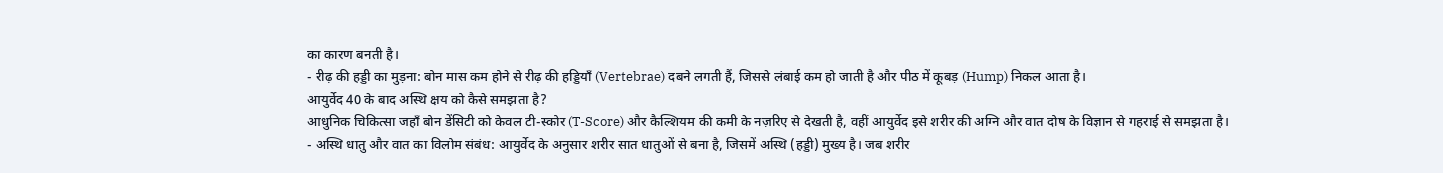का कारण बनती है।
- रीढ़ की हड्डी का मुड़ना: बोन मास कम होने से रीढ़ की हड्डियाँ (Vertebrae) दबने लगती हैं, जिससे लंबाई कम हो जाती है और पीठ में कूबड़ (Hump) निकल आता है।
आयुर्वेद 40 के बाद अस्थि क्षय को कैसे समझता है?
आधुनिक चिकित्सा जहाँ बोन डेंसिटी को केवल टी-स्कोर (T-Score) और कैल्शियम की कमी के नज़रिए से देखती है, वहीं आयुर्वेद इसे शरीर की अग्नि और वात दोष के विज्ञान से गहराई से समझता है।
- अस्थि धातु और वात का विलोम संबंध: आयुर्वेद के अनुसार शरीर सात धातुओं से बना है, जिसमें अस्थि (हड्डी) मुख्य है। जब शरीर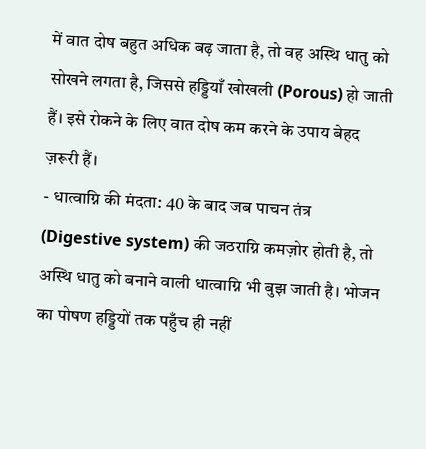में वात दोष बहुत अधिक बढ़ जाता है, तो वह अस्थि धातु को सोखने लगता है, जिससे हड्डियाँ खोखली (Porous) हो जाती हैं। इसे रोकने के लिए वात दोष कम करने के उपाय बेहद ज़रूरी हैं।
- धात्वाग्नि की मंदता: 40 के बाद जब पाचन तंत्र (Digestive system) की जठराग्नि कमज़ोर होती है, तो अस्थि धातु को बनाने वाली धात्वाग्नि भी बुझ जाती है। भोजन का पोषण हड्डियों तक पहुँच ही नहीं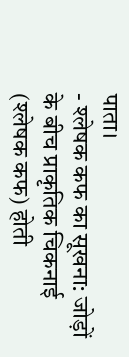पाता।
- श्लेषक कफ का सूखना: जोड़ों के बीच प्राकृतिक चिकनाई (श्लेषक कफ) होती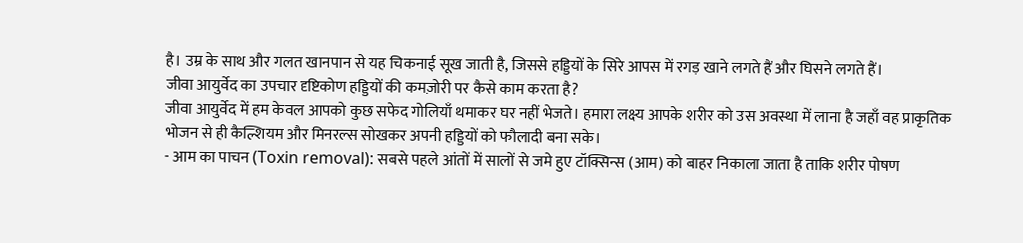है। उम्र के साथ और गलत खानपान से यह चिकनाई सूख जाती है, जिससे हड्डियों के सिरे आपस में रगड़ खाने लगते हैं और घिसने लगते हैं।
जीवा आयुर्वेद का उपचार दृष्टिकोण हड्डियों की कमज़ोरी पर कैसे काम करता है?
जीवा आयुर्वेद में हम केवल आपको कुछ सफेद गोलियाँ थमाकर घर नहीं भेजते। हमारा लक्ष्य आपके शरीर को उस अवस्था में लाना है जहाँ वह प्राकृतिक भोजन से ही कैल्शियम और मिनरल्स सोखकर अपनी हड्डियों को फौलादी बना सके।
- आम का पाचन (Toxin removal): सबसे पहले आंतों में सालों से जमे हुए टॉक्सिन्स (आम) को बाहर निकाला जाता है ताकि शरीर पोषण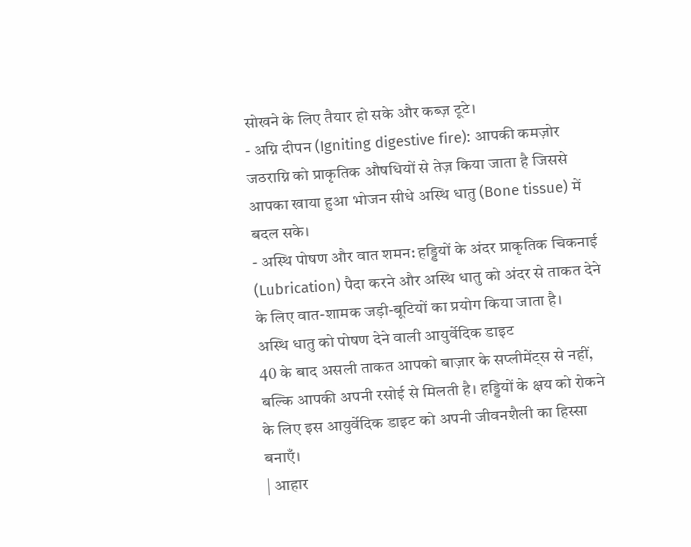सोखने के लिए तैयार हो सके और कब्ज़ टूटे।
- अग्नि दीपन (Igniting digestive fire): आपकी कमज़ोर जठराग्नि को प्राकृतिक औषधियों से तेज़ किया जाता है जिससे आपका खाया हुआ भोजन सीधे अस्थि धातु (Bone tissue) में बदल सके।
- अस्थि पोषण और वात शमन: हड्डियों के अंदर प्राकृतिक चिकनाई (Lubrication) पैदा करने और अस्थि धातु को अंदर से ताकत देने के लिए वात-शामक जड़ी-बूटियों का प्रयोग किया जाता है।
अस्थि धातु को पोषण देने वाली आयुर्वेदिक डाइट
40 के बाद असली ताकत आपको बाज़ार के सप्लीमेंट्स से नहीं, बल्कि आपकी अपनी रसोई से मिलती है। हड्डियों के क्षय को रोकने के लिए इस आयुर्वेदिक डाइट को अपनी जीवनशैली का हिस्सा बनाएँ।
| आहार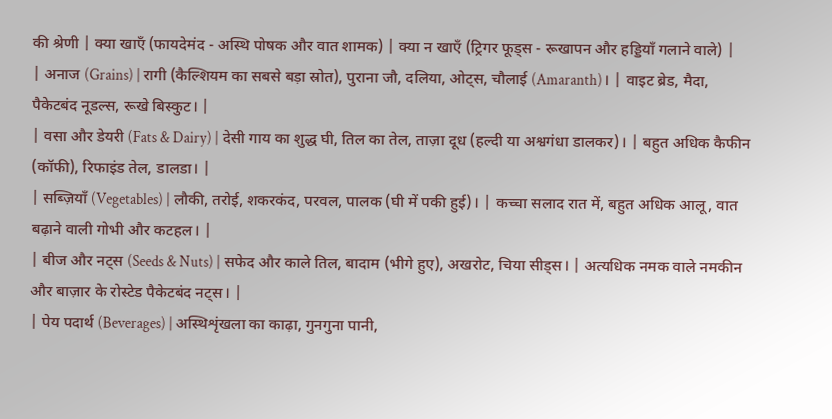की श्रेणी | क्या खाएँ (फायदेमंद - अस्थि पोषक और वात शामक) | क्या न खाएँ (ट्रिगर फूड्स - रूखापन और हड्डियाँ गलाने वाले) |
| अनाज (Grains) | रागी (कैल्शियम का सबसे बड़ा स्रोत), पुराना जौ, दलिया, ओट्स, चौलाई (Amaranth)। | वाइट ब्रेड, मैदा, पैकेटबंद नूडल्स, रूखे बिस्कुट। |
| वसा और डेयरी (Fats & Dairy) | देसी गाय का शुद्ध घी, तिल का तेल, ताज़ा दूध (हल्दी या अश्वगंधा डालकर)। | बहुत अधिक कैफीन (कॉफी), रिफाइंड तेल, डालडा। |
| सब्ज़ियाँ (Vegetables) | लौकी, तरोई, शकरकंद, परवल, पालक (घी में पकी हुई)। | कच्चा सलाद रात में, बहुत अधिक आलू, वात बढ़ाने वाली गोभी और कटहल। |
| बीज और नट्स (Seeds & Nuts) | सफेद और काले तिल, बादाम (भीगे हुए), अखरोट, चिया सीड्स। | अत्यधिक नमक वाले नमकीन और बाज़ार के रोस्टेड पैकेटबंद नट्स। |
| पेय पदार्थ (Beverages) | अस्थिशृंखला का काढ़ा, गुनगुना पानी,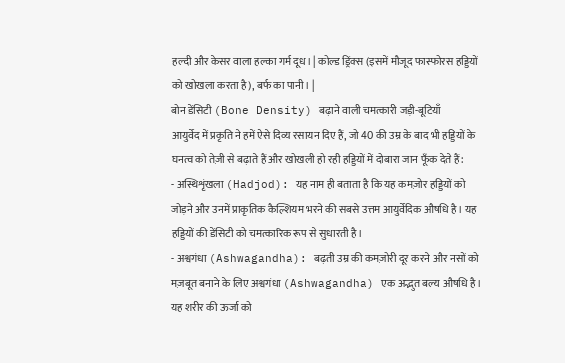हल्दी और केसर वाला हल्का गर्म दूध। | कोल्ड ड्रिंक्स (इसमें मौजूद फास्फोरस हड्डियों को खोखला करता है), बर्फ का पानी। |
बोन डेंसिटी (Bone Density) बढ़ाने वाली चमत्कारी जड़ी-बूटियाँ
आयुर्वेद में प्रकृति ने हमें ऐसे दिव्य रसायन दिए हैं, जो 40 की उम्र के बाद भी हड्डियों के घनत्व को तेज़ी से बढ़ाते हैं और खोखली हो रही हड्डियों में दोबारा जान फूँक देते हैं:
- अस्थिशृंखला (Hadjod): यह नाम ही बताता है कि यह कमज़ोर हड्डियों को जोड़ने और उनमें प्राकृतिक कैल्शियम भरने की सबसे उत्तम आयुर्वेदिक औषधि है। यह हड्डियों की डेंसिटी को चमत्कारिक रूप से सुधारती है।
- अश्वगंधा (Ashwagandha): बढ़ती उम्र की कमज़ोरी दूर करने और नसों को मज़बूत बनाने के लिए अश्वगंधा (Ashwagandha) एक अद्भुत बल्य औषधि है। यह शरीर की ऊर्जा को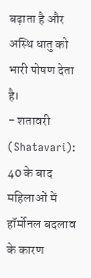बढ़ाता है और अस्थि धातु को भारी पोषण देता है।
- शतावरी (Shatavari): 40 के बाद महिलाओं में हॉर्मोनल बदलाव के कारण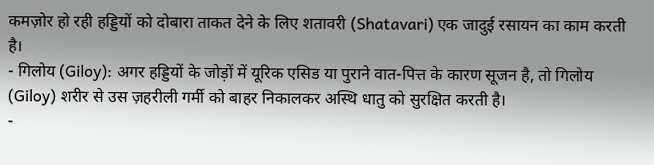कमज़ोर हो रही हड्डियों को दोबारा ताकत देने के लिए शतावरी (Shatavari) एक जादुई रसायन का काम करती है।
- गिलोय (Giloy): अगर हड्डियों के जोड़ों में यूरिक एसिड या पुराने वात-पित्त के कारण सूजन है, तो गिलोय (Giloy) शरीर से उस ज़हरीली गर्मी को बाहर निकालकर अस्थि धातु को सुरक्षित करती है।
-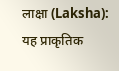लाक्षा (Laksha): यह प्राकृतिक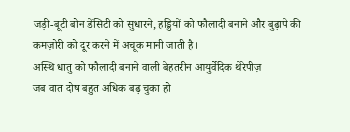जड़ी-बूटी बोन डेंसिटी को सुधारने, हड्डियों को फौलादी बनाने और बुढ़ापे की कमज़ोरी को दूर करने में अचूक मानी जाती है।
अस्थि धातु को फौलादी बनाने वाली बेहतरीन आयुर्वेदिक थेरेपीज़
जब वात दोष बहुत अधिक बढ़ चुका हो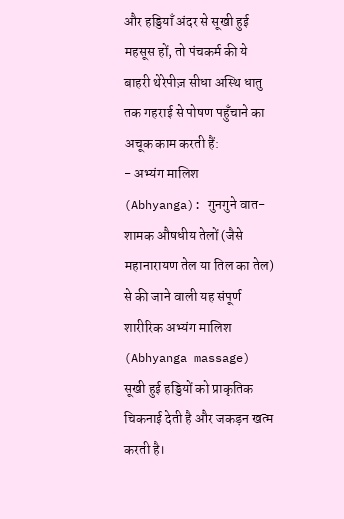और हड्डियाँ अंदर से सूखी हुई महसूस हों, तो पंचकर्म की ये बाहरी थेरेपीज़ सीधा अस्थि धातु तक गहराई से पोषण पहुँचाने का अचूक काम करती हैं:
- अभ्यंग मालिश (Abhyanga): गुनगुने वात-शामक औषधीय तेलों (जैसे महानारायण तेल या तिल का तेल) से की जाने वाली यह संपूर्ण शारीरिक अभ्यंग मालिश (Abhyanga massage) सूखी हुई हड्डियों को प्राकृतिक चिकनाई देती है और जकड़न खत्म करती है।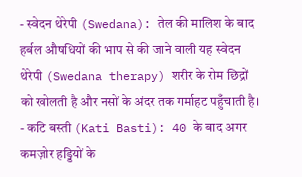- स्वेदन थेरेपी (Swedana): तेल की मालिश के बाद हर्बल औषधियों की भाप से की जाने वाली यह स्वेदन थेरेपी (Swedana therapy) शरीर के रोम छिद्रों को खोलती है और नसों के अंदर तक गर्माहट पहुँचाती है।
- कटि बस्ती (Kati Basti): 40 के बाद अगर कमज़ोर हड्डियों के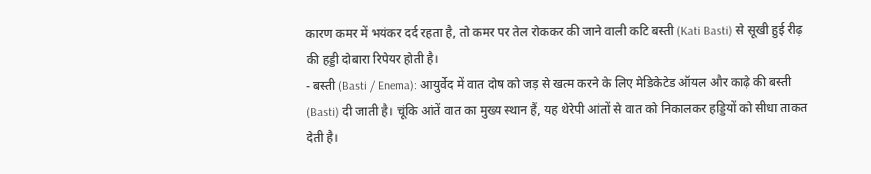कारण कमर में भयंकर दर्द रहता है, तो कमर पर तेल रोककर की जाने वाली कटि बस्ती (Kati Basti) से सूखी हुई रीढ़ की हड्डी दोबारा रिपेयर होती है।
- बस्ती (Basti / Enema): आयुर्वेद में वात दोष को जड़ से खत्म करने के लिए मेडिकेटेड ऑयल और काढ़े की बस्ती (Basti) दी जाती है। चूंकि आंतें वात का मुख्य स्थान हैं, यह थेरेपी आंतों से वात को निकालकर हड्डियों को सीधा ताकत देती है।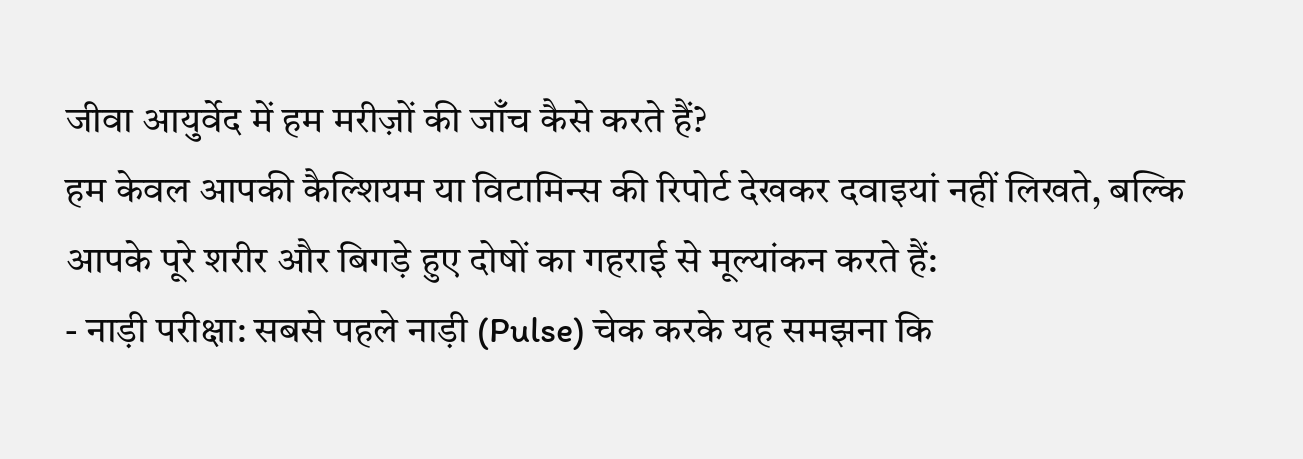जीवा आयुर्वेद में हम मरीज़ों की जाँच कैसे करते हैं?
हम केवल आपकी कैल्शियम या विटामिन्स की रिपोर्ट देखकर दवाइयां नहीं लिखते, बल्कि आपके पूरे शरीर और बिगड़े हुए दोषों का गहराई से मूल्यांकन करते हैं:
- नाड़ी परीक्षा: सबसे पहले नाड़ी (Pulse) चेक करके यह समझना कि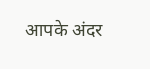आपके अंदर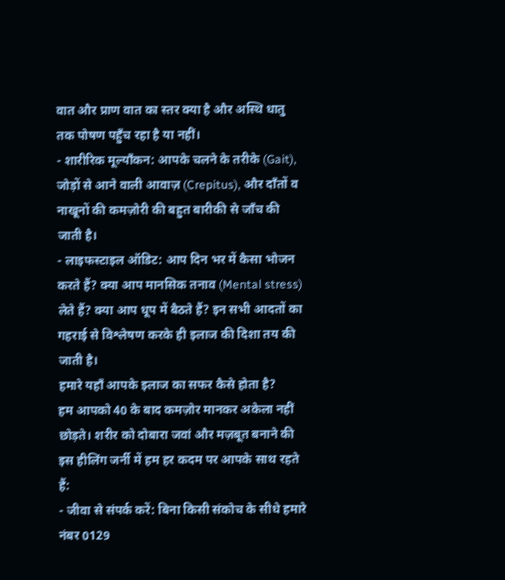वात और प्राण वात का स्तर क्या है और अस्थि धातु तक पोषण पहुँच रहा है या नहीं।
- शारीरिक मूल्याँकन: आपके चलने के तरीके (Gait), जोड़ों से आने वाली आवाज़ (Crepitus), और दाँतों व नाखूनों की कमज़ोरी की बहुत बारीकी से जाँच की जाती है।
- लाइफस्टाइल ऑडिट: आप दिन भर में कैसा भोजन करते हैं? क्या आप मानसिक तनाव (Mental stress) लेते हैं? क्या आप धूप में बैठते हैं? इन सभी आदतों का गहराई से विश्लेषण करके ही इलाज की दिशा तय की जाती है।
हमारे यहाँ आपके इलाज का सफर कैसे होता है?
हम आपको 40 के बाद कमज़ोर मानकर अकेला नहीं छोड़ते। शरीर को दोबारा जवां और मज़बूत बनाने की इस हीलिंग जर्नी में हम हर कदम पर आपके साथ रहते हैं:
- जीवा से संपर्क करें: बिना किसी संकोच के सीधे हमारे नंबर 0129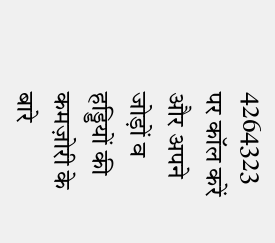4264323 पर कॉल करें और अपने जोड़ों व हड्डियों की कमज़ोरी के बारे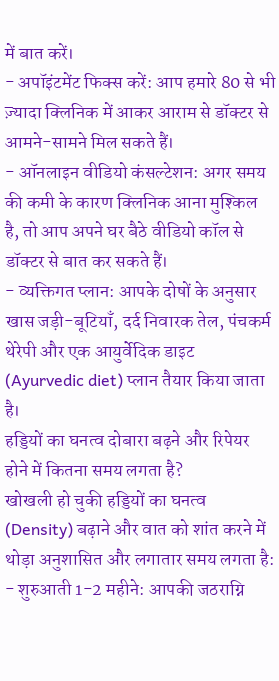में बात करें।
- अपॉइंटमेंट फिक्स करें: आप हमारे 80 से भी ज़्यादा क्लिनिक में आकर आराम से डॉक्टर से आमने-सामने मिल सकते हैं।
- ऑनलाइन वीडियो कंसल्टेशन: अगर समय की कमी के कारण क्लिनिक आना मुश्किल है, तो आप अपने घर बैठे वीडियो कॉल से डॉक्टर से बात कर सकते हैं।
- व्यक्तिगत प्लान: आपके दोषों के अनुसार खास जड़ी-बूटियाँ, दर्द निवारक तेल, पंचकर्म थेरेपी और एक आयुर्वेदिक डाइट (Ayurvedic diet) प्लान तैयार किया जाता है।
हड्डियों का घनत्व दोबारा बढ़ने और रिपेयर होने में कितना समय लगता है?
खोखली हो चुकी हड्डियों का घनत्व (Density) बढ़ाने और वात को शांत करने में थोड़ा अनुशासित और लगातार समय लगता है:
- शुरुआती 1-2 महीने: आपकी जठराग्नि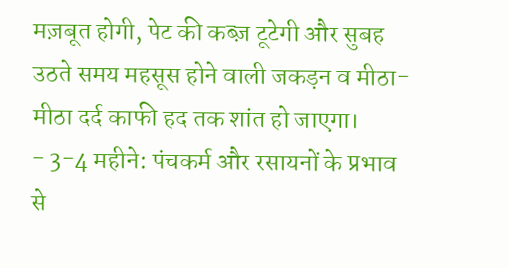मज़बूत होगी, पेट की कब्ज़ टूटेगी और सुबह उठते समय महसूस होने वाली जकड़न व मीठा-मीठा दर्द काफी हद तक शांत हो जाएगा।
- 3-4 महीने: पंचकर्म और रसायनों के प्रभाव से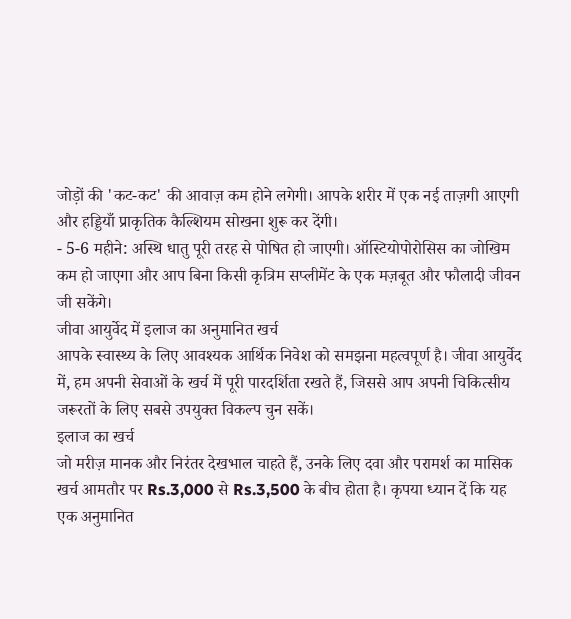जोड़ों की 'कट-कट' की आवाज़ कम होने लगेगी। आपके शरीर में एक नई ताज़गी आएगी और हड्डियाँ प्राकृतिक कैल्शियम सोखना शुरू कर देंगी।
- 5-6 महीने: अस्थि धातु पूरी तरह से पोषित हो जाएगी। ऑस्टियोपोरोसिस का जोखिम कम हो जाएगा और आप बिना किसी कृत्रिम सप्लीमेंट के एक मज़बूत और फौलादी जीवन जी सकेंगे।
जीवा आयुर्वेद में इलाज का अनुमानित खर्च
आपके स्वास्थ्य के लिए आवश्यक आर्थिक निवेश को समझना महत्वपूर्ण है। जीवा आयुर्वेद में, हम अपनी सेवाओं के खर्च में पूरी पारदर्शिता रखते हैं, जिससे आप अपनी चिकित्सीय जरूरतों के लिए सबसे उपयुक्त विकल्प चुन सकें।
इलाज का खर्च
जो मरीज़ मानक और निरंतर देखभाल चाहते हैं, उनके लिए दवा और परामर्श का मासिक खर्च आमतौर पर Rs.3,000 से Rs.3,500 के बीच होता है। कृपया ध्यान दें कि यह एक अनुमानित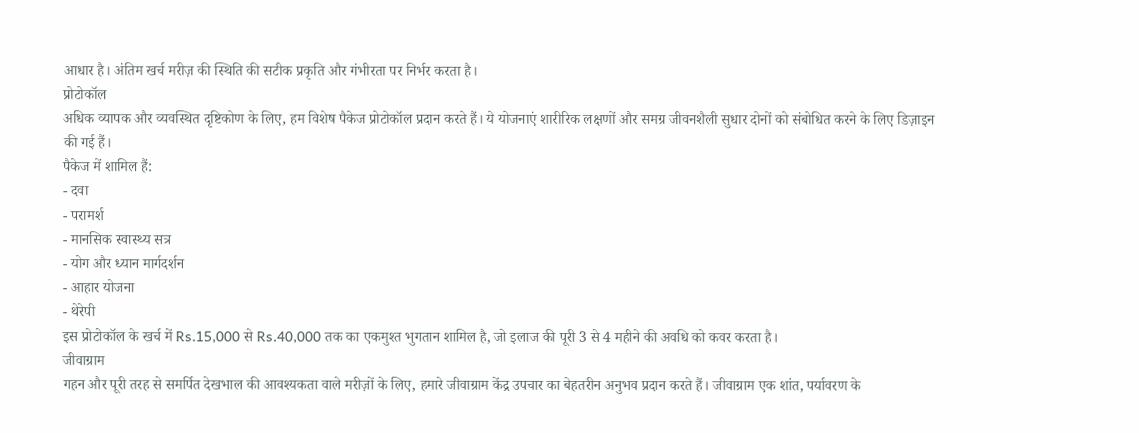आधार है। अंतिम खर्च मरीज़ की स्थिति की सटीक प्रकृति और गंभीरता पर निर्भर करता है।
प्रोटोकॉल
अधिक व्यापक और व्यवस्थित दृष्टिकोण के लिए, हम विशेष पैकेज प्रोटोकॉल प्रदान करते हैं। ये योजनाएं शारीरिक लक्षणों और समग्र जीवनशैली सुधार दोनों को संबोधित करने के लिए डिज़ाइन की गई हैं।
पैकेज में शामिल हैं:
- दवा
- परामर्श
- मानसिक स्वास्थ्य सत्र
- योग और ध्यान मार्गदर्शन
- आहार योजना
- थेरेपी
इस प्रोटोकॉल के खर्च में Rs.15,000 से Rs.40,000 तक का एकमुश्त भुगतान शामिल है, जो इलाज की पूरी 3 से 4 महीने की अवधि को कवर करता है।
जीवाग्राम
गहन और पूरी तरह से समर्पित देखभाल की आवश्यकता वाले मरीज़ों के लिए, हमारे जीवाग्राम केंद्र उपचार का बेहतरीन अनुभव प्रदान करते हैं। जीवाग्राम एक शांत, पर्यावरण के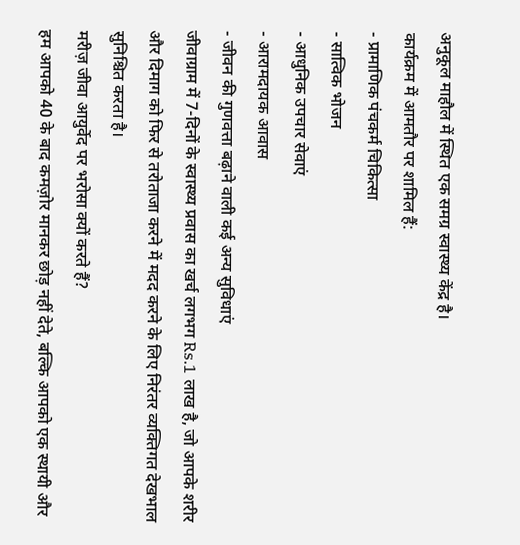अनुकूल माहौल में स्थित एक समग्र स्वास्थ्य केंद्र है।
कार्यक्रम में आमतौर पर शामिल हैं:
- प्रामाणिक पंचकर्म चिकित्सा
- सात्विक भोजन
- आधुनिक उपचार सेवाएं
- आरामदायक आवास
- जीवन की गुणवत्ता बढ़ाने वाली कई अन्य सुविधाएं
जीवाग्राम में 7-दिनों के स्वास्थ्य प्रवास का खर्च लगभग Rs.1 लाख है, जो आपके शरीर और दिमाग को फिर से तरोताजा करने में मदद करने के लिए निरंतर व्यक्तिगत देखभाल सुनिश्चित करता है।
मरीज़ जीवा आयुर्वेद पर भरोसा क्यों करते हैं?
हम आपको 40 के बाद कमज़ोर मानकर छोड़ नहीं देते, बल्कि आपको एक स्थायी और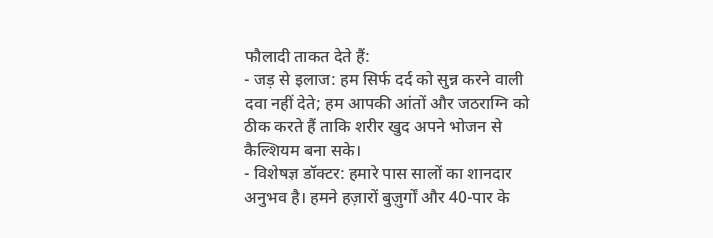फौलादी ताकत देते हैं:
- जड़ से इलाज: हम सिर्फ दर्द को सुन्न करने वाली दवा नहीं देते; हम आपकी आंतों और जठराग्नि को ठीक करते हैं ताकि शरीर खुद अपने भोजन से कैल्शियम बना सके।
- विशेषज्ञ डॉक्टर: हमारे पास सालों का शानदार अनुभव है। हमने हज़ारों बुज़ुर्गों और 40-पार के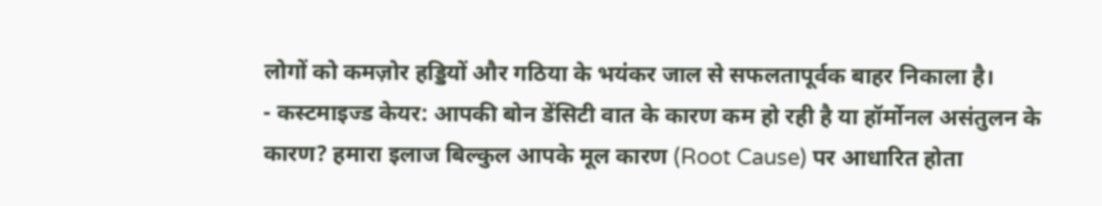लोगों को कमज़ोर हड्डियों और गठिया के भयंकर जाल से सफलतापूर्वक बाहर निकाला है।
- कस्टमाइज्ड केयर: आपकी बोन डेंसिटी वात के कारण कम हो रही है या हॉर्मोनल असंतुलन के कारण? हमारा इलाज बिल्कुल आपके मूल कारण (Root Cause) पर आधारित होता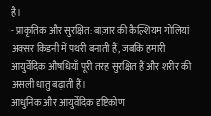है।
- प्राकृतिक और सुरक्षित: बाज़ार की कैल्शियम गोलियां अक्सर किडनी में पथरी बनाती हैं, जबकि हमारी आयुर्वेदिक औषधियाँ पूरी तरह सुरक्षित हैं और शरीर की असली धातु बढ़ाती हैं।
आधुनिक और आयुर्वेदिक दृष्टिकोण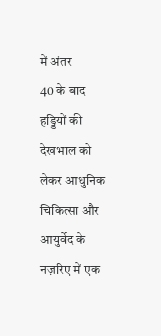में अंतर
40 के बाद हड्डियों की देखभाल को लेकर आधुनिक चिकित्सा और आयुर्वेद के नज़रिए में एक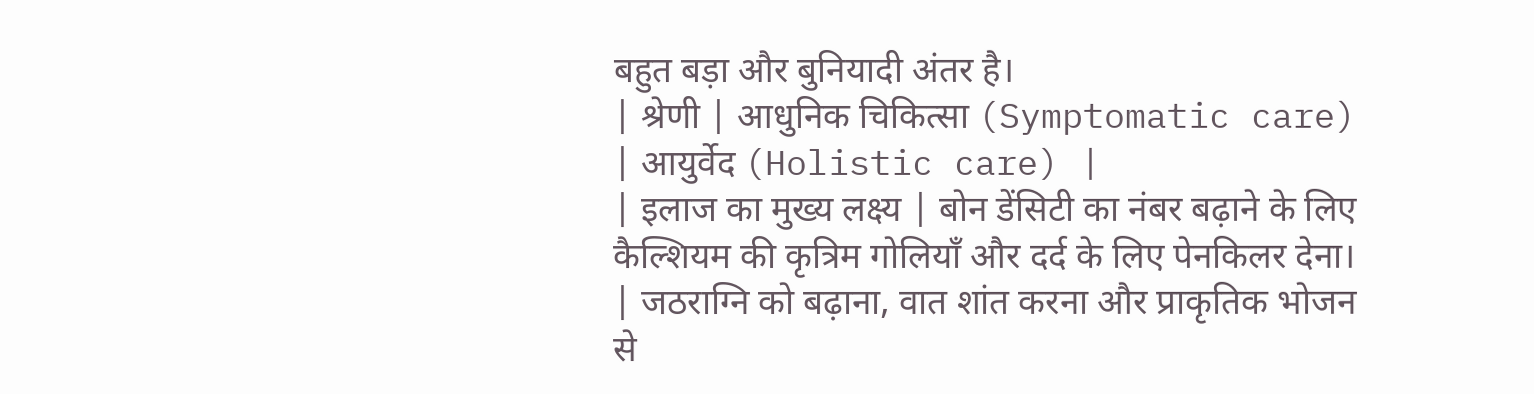बहुत बड़ा और बुनियादी अंतर है।
| श्रेणी | आधुनिक चिकित्सा (Symptomatic care) | आयुर्वेद (Holistic care) |
| इलाज का मुख्य लक्ष्य | बोन डेंसिटी का नंबर बढ़ाने के लिए कैल्शियम की कृत्रिम गोलियाँ और दर्द के लिए पेनकिलर देना। | जठराग्नि को बढ़ाना, वात शांत करना और प्राकृतिक भोजन से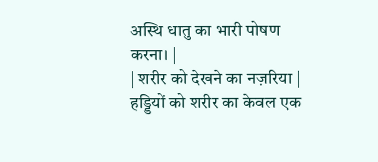अस्थि धातु का भारी पोषण करना। |
| शरीर को देखने का नज़रिया | हड्डियों को शरीर का केवल एक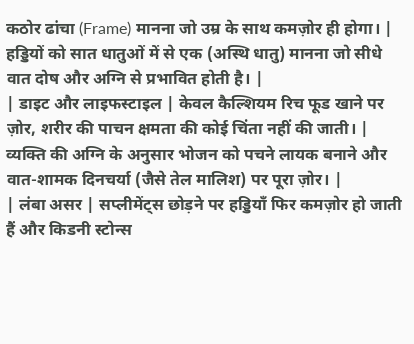कठोर ढांचा (Frame) मानना जो उम्र के साथ कमज़ोर ही होगा। | हड्डियों को सात धातुओं में से एक (अस्थि धातु) मानना जो सीधे वात दोष और अग्नि से प्रभावित होती है। |
| डाइट और लाइफस्टाइल | केवल कैल्शियम रिच फूड खाने पर ज़ोर, शरीर की पाचन क्षमता की कोई चिंता नहीं की जाती। | व्यक्ति की अग्नि के अनुसार भोजन को पचने लायक बनाने और वात-शामक दिनचर्या (जैसे तेल मालिश) पर पूरा ज़ोर। |
| लंबा असर | सप्लीमेंट्स छोड़ने पर हड्डियाँ फिर कमज़ोर हो जाती हैं और किडनी स्टोन्स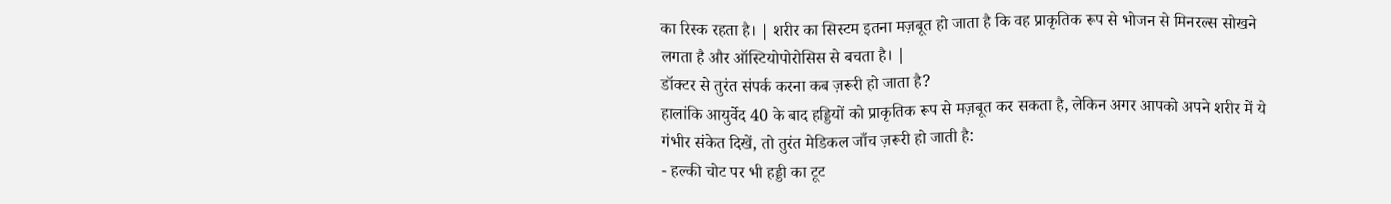का रिस्क रहता है। | शरीर का सिस्टम इतना मज़बूत हो जाता है कि वह प्राकृतिक रूप से भोजन से मिनरल्स सोखने लगता है और ऑस्टियोपोरोसिस से बचता है। |
डॉक्टर से तुरंत संपर्क करना कब ज़रूरी हो जाता है?
हालांकि आयुर्वेद 40 के बाद हड्डियों को प्राकृतिक रूप से मज़बूत कर सकता है, लेकिन अगर आपको अपने शरीर में ये गंभीर संकेत दिखें, तो तुरंत मेडिकल जाँच ज़रूरी हो जाती है:
- हल्की चोट पर भी हड्डी का टूट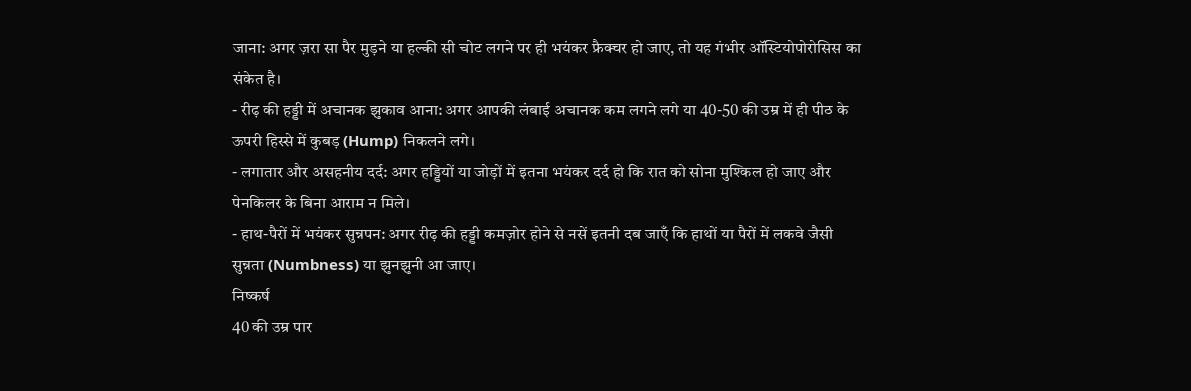जाना: अगर ज़रा सा पैर मुड़ने या हल्की सी चोट लगने पर ही भयंकर फ्रैक्चर हो जाए, तो यह गंभीर ऑस्टियोपोरोसिस का संकेत है।
- रीढ़ की हड्डी में अचानक झुकाव आना: अगर आपकी लंबाई अचानक कम लगने लगे या 40-50 की उम्र में ही पीठ के ऊपरी हिस्से में कुबड़ (Hump) निकलने लगे।
- लगातार और असहनीय दर्द: अगर हड्डियों या जोड़ों में इतना भयंकर दर्द हो कि रात को सोना मुश्किल हो जाए और पेनकिलर के बिना आराम न मिले।
- हाथ-पैरों में भयंकर सुन्नपन: अगर रीढ़ की हड्डी कमज़ोर होने से नसें इतनी दब जाएँ कि हाथों या पैरों में लकवे जैसी सुन्नता (Numbness) या झुनझुनी आ जाए।
निष्कर्ष
40 की उम्र पार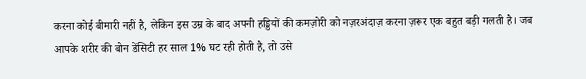करना कोई बीमारी नहीं है, लेकिन इस उम्र के बाद अपनी हड्डियों की कमज़ोरी को नज़रअंदाज़ करना ज़रूर एक बहुत बड़ी गलती है। जब आपके शरीर की बोन डेंसिटी हर साल 1% घट रही होती है, तो उसे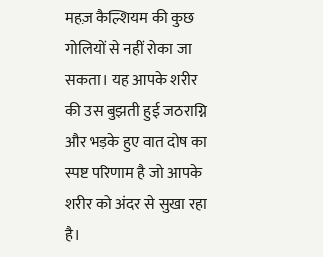महज़ कैल्शियम की कुछ गोलियों से नहीं रोका जा सकता। यह आपके शरीर की उस बुझती हुई जठराग्नि और भड़के हुए वात दोष का स्पष्ट परिणाम है जो आपके शरीर को अंदर से सुखा रहा है।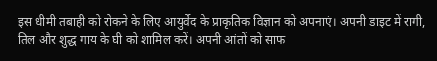इस धीमी तबाही को रोकने के लिए आयुर्वेद के प्राकृतिक विज्ञान को अपनाएं। अपनी डाइट में रागी, तिल और शुद्ध गाय के घी को शामिल करें। अपनी आंतों को साफ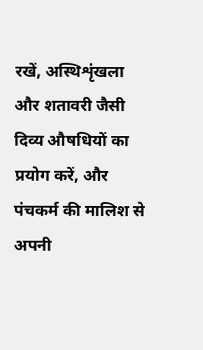रखें, अस्थिशृंखला और शतावरी जैसी दिव्य औषधियों का प्रयोग करें, और पंचकर्म की मालिश से अपनी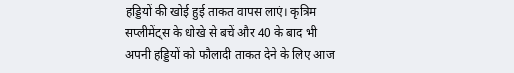हड्डियों की खोई हुई ताकत वापस लाएं। कृत्रिम सप्लीमेंट्स के धोखे से बचें और 40 के बाद भी अपनी हड्डियों को फौलादी ताकत देने के लिए आज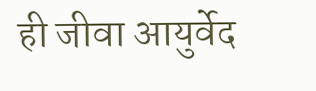ही जीवा आयुर्वेद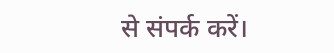से संपर्क करें।